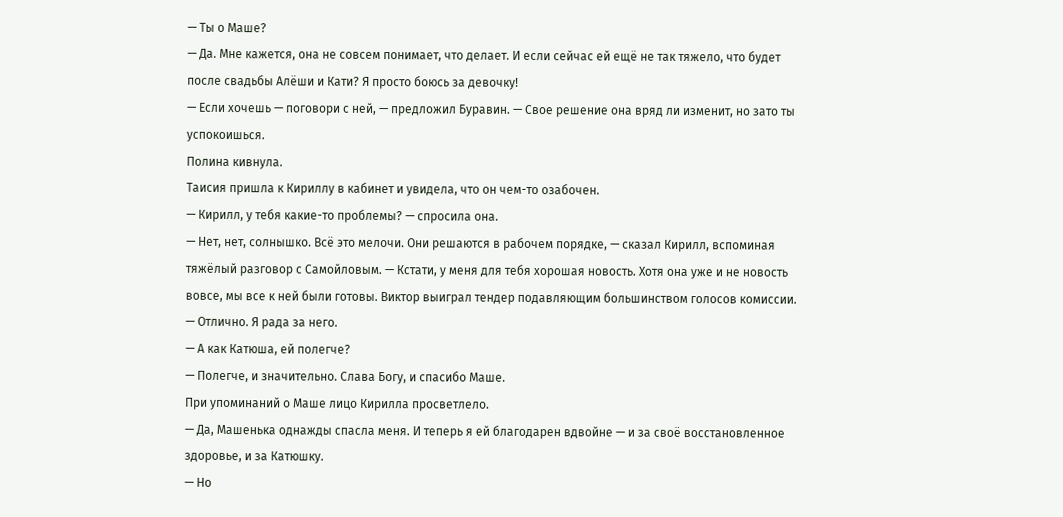— Ты о Маше?
— Да. Мне кажется, она не совсем понимает, что делает. И если сейчас ей ещё не так тяжело, что будет после свадьбы Алёши и Кати? Я просто боюсь за девочку!
— Если хочешь — поговори с ней, — предложил Буравин. — Свое решение она вряд ли изменит, но зато ты успокоишься.
Полина кивнула.
Таисия пришла к Кириллу в кабинет и увидела, что он чем-то озабочен.
— Кирилл, у тебя какие-то проблемы? — спросила она.
— Нет, нет, солнышко. Всё это мелочи. Они решаются в рабочем порядке, — сказал Кирилл, вспоминая тяжёлый разговор с Самойловым. — Кстати, у меня для тебя хорошая новость. Хотя она уже и не новость вовсе, мы все к ней были готовы. Виктор выиграл тендер подавляющим большинством голосов комиссии.
— Отлично. Я рада за него.
— А как Катюша, ей полегче?
— Полегче, и значительно. Слава Богу, и спасибо Маше.
При упоминаний о Маше лицо Кирилла просветлело.
— Да, Машенька однажды спасла меня. И теперь я ей благодарен вдвойне — и за своё восстановленное здоровье, и за Катюшку.
— Но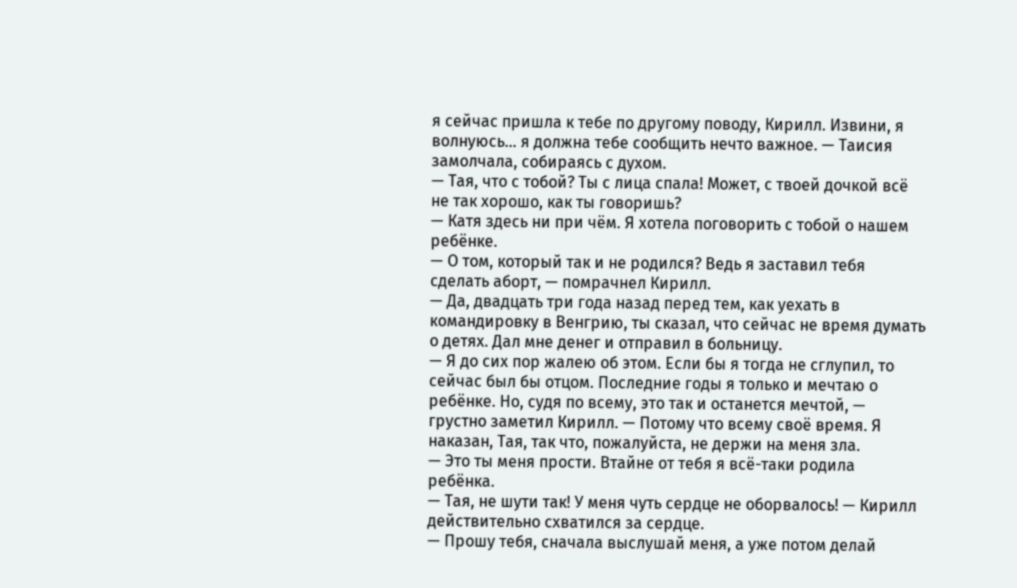я сейчас пришла к тебе по другому поводу, Кирилл. Извини, я волнуюсь… я должна тебе сообщить нечто важное. — Таисия замолчала, собираясь с духом.
— Тая, что с тобой? Ты с лица спала! Может, с твоей дочкой всё не так хорошо, как ты говоришь?
— Катя здесь ни при чём. Я хотела поговорить с тобой о нашем ребёнке.
— О том, который так и не родился? Ведь я заставил тебя сделать аборт, — помрачнел Кирилл.
— Да, двадцать три года назад перед тем, как уехать в командировку в Венгрию, ты сказал, что сейчас не время думать о детях. Дал мне денег и отправил в больницу.
— Я до сих пор жалею об этом. Если бы я тогда не сглупил, то сейчас был бы отцом. Последние годы я только и мечтаю о ребёнке. Но, судя по всему, это так и останется мечтой, — грустно заметил Кирилл. — Потому что всему своё время. Я наказан, Тая, так что, пожалуйста, не держи на меня зла.
— Это ты меня прости. Втайне от тебя я всё-таки родила ребёнка.
— Тая, не шути так! У меня чуть сердце не оборвалось! — Кирилл действительно схватился за сердце.
— Прошу тебя, сначала выслушай меня, а уже потом делай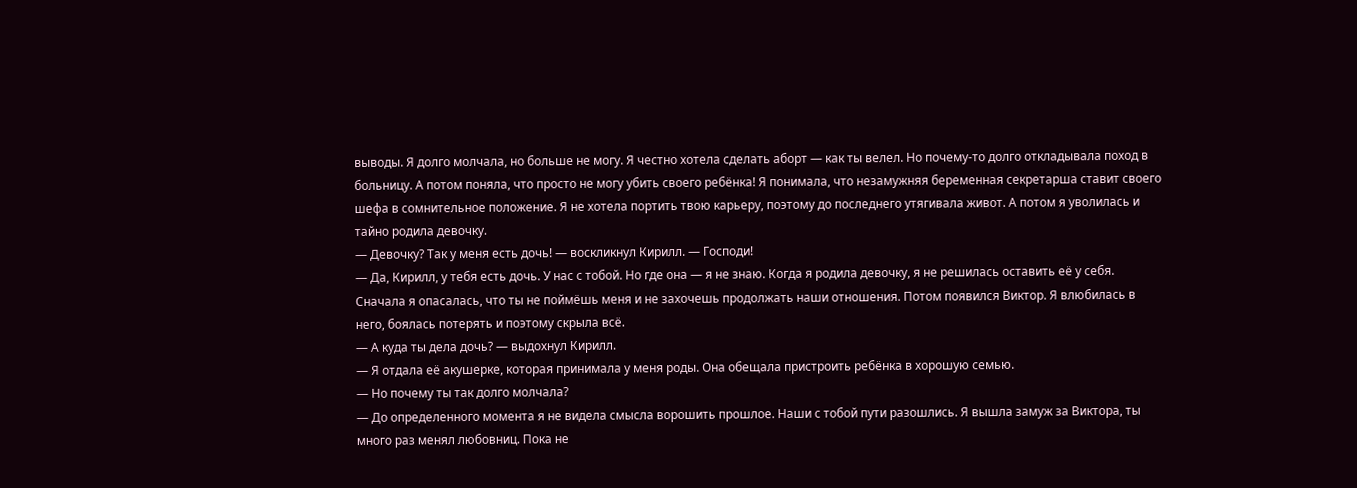выводы. Я долго молчала, но больше не могу. Я честно хотела сделать аборт — как ты велел. Но почему-то долго откладывала поход в больницу. А потом поняла, что просто не могу убить своего ребёнка! Я понимала, что незамужняя беременная секретарша ставит своего шефа в сомнительное положение. Я не хотела портить твою карьеру, поэтому до последнего утягивала живот. А потом я уволилась и тайно родила девочку.
— Девочку? Так у меня есть дочь! — воскликнул Кирилл. — Господи!
— Да, Кирилл, у тебя есть дочь. У нас с тобой. Но где она — я не знаю. Когда я родила девочку, я не решилась оставить её у себя. Сначала я опасалась, что ты не поймёшь меня и не захочешь продолжать наши отношения. Потом появился Виктор. Я влюбилась в него, боялась потерять и поэтому скрыла всё.
— А куда ты дела дочь? — выдохнул Кирилл.
— Я отдала её акушерке, которая принимала у меня роды. Она обещала пристроить ребёнка в хорошую семью.
— Но почему ты так долго молчала?
— До определенного момента я не видела смысла ворошить прошлое. Наши с тобой пути разошлись. Я вышла замуж за Виктора, ты много раз менял любовниц. Пока не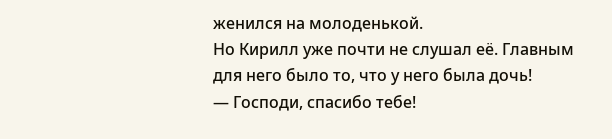женился на молоденькой.
Но Кирилл уже почти не слушал её. Главным для него было то, что у него была дочь!
— Господи, спасибо тебе!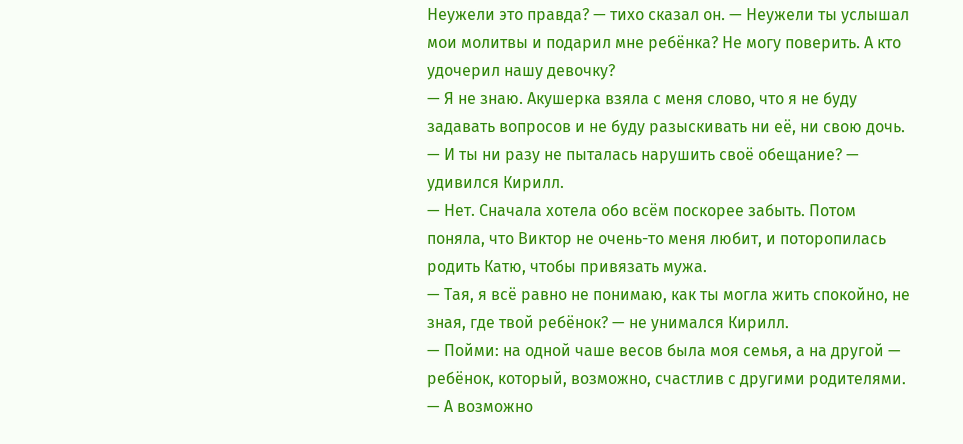Неужели это правда? — тихо сказал он. — Неужели ты услышал мои молитвы и подарил мне ребёнка? Не могу поверить. А кто удочерил нашу девочку?
— Я не знаю. Акушерка взяла с меня слово, что я не буду задавать вопросов и не буду разыскивать ни её, ни свою дочь.
— И ты ни разу не пыталась нарушить своё обещание? — удивился Кирилл.
— Нет. Сначала хотела обо всём поскорее забыть. Потом поняла, что Виктор не очень-то меня любит, и поторопилась родить Катю, чтобы привязать мужа.
— Тая, я всё равно не понимаю, как ты могла жить спокойно, не зная, где твой ребёнок? — не унимался Кирилл.
— Пойми: на одной чаше весов была моя семья, а на другой — ребёнок, который, возможно, счастлив с другими родителями.
— А возможно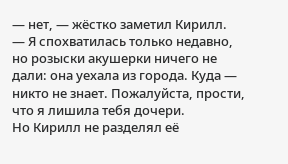— нет, — жёстко заметил Кирилл.
— Я спохватилась только недавно, но розыски акушерки ничего не дали: она уехала из города. Куда — никто не знает. Пожалуйста, прости, что я лишила тебя дочери.
Но Кирилл не разделял её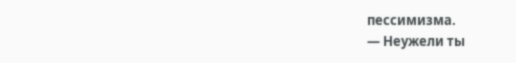пессимизма.
— Неужели ты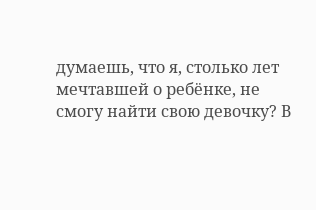думаешь, что я, столько лет мечтавшей о ребёнке, не смогу найти свою девочку? В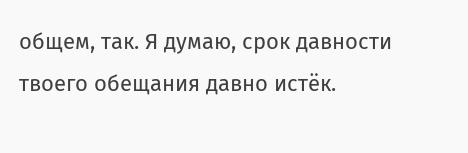общем, так. Я думаю, срок давности твоего обещания давно истёк.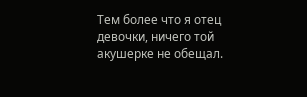Тем более что я отец девочки, ничего той акушерке не обещал.